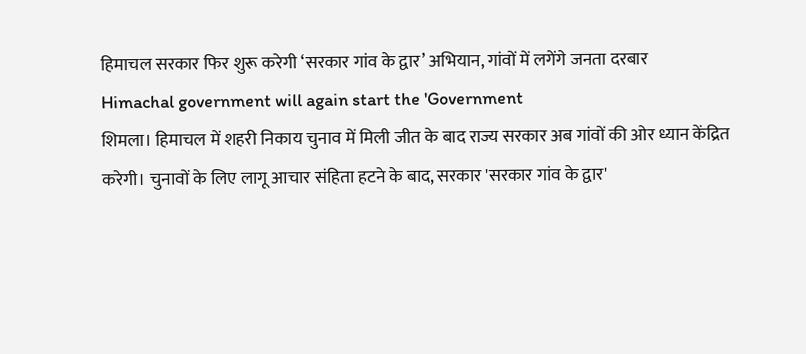हिमाचल सरकार फिर शुरू करेगी ‘सरकार गांव के द्वार’ अभियान, गांवों में लगेंगे जनता दरबार
Himachal government will again start the 'Government
शिमला। हिमाचल में शहरी निकाय चुनाव में मिली जीत के बाद राज्य सरकार अब गांवों की ओर ध्यान केंद्रित करेगी। चुनावों के लिए लागू आचार संहिता हटने के बाद, सरकार 'सरकार गांव के द्वार'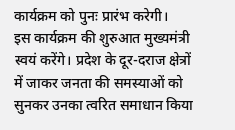कार्यक्रम को पुनः प्रारंभ करेगी।
इस कार्यक्रम की शुरुआत मुख्यमंत्री स्वयं करेंगे। प्रदेश के दूर-दराज क्षेत्रों में जाकर जनता की समस्याओं को सुनकर उनका त्वरित समाधान किया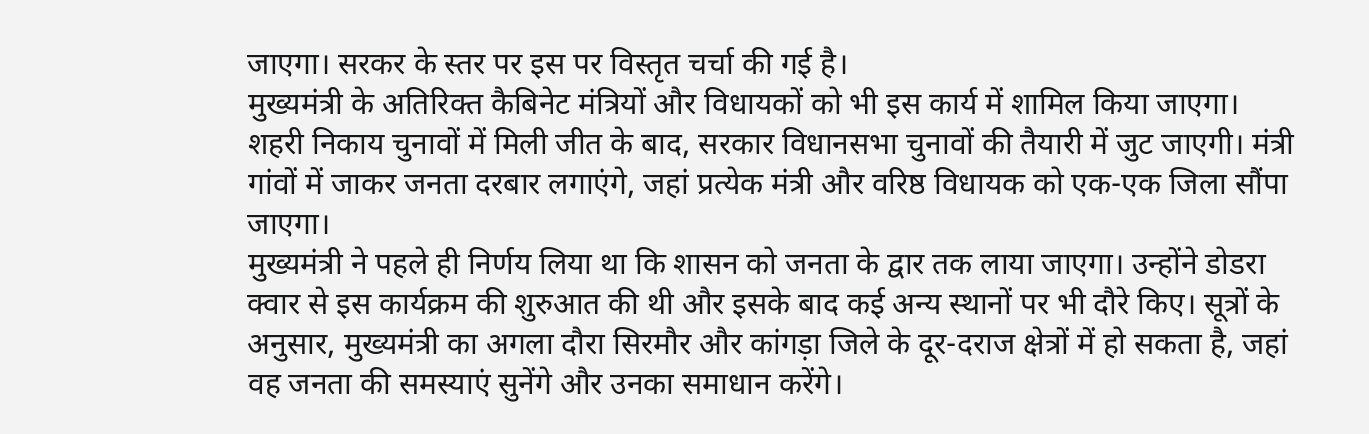जाएगा। सरकर के स्तर पर इस पर विस्तृत चर्चा की गई है।
मुख्यमंत्री के अतिरिक्त कैबिनेट मंत्रियों और विधायकों को भी इस कार्य में शामिल किया जाएगा। शहरी निकाय चुनावों में मिली जीत के बाद, सरकार विधानसभा चुनावों की तैयारी में जुट जाएगी। मंत्री गांवों में जाकर जनता दरबार लगाएंगे, जहां प्रत्येक मंत्री और वरिष्ठ विधायक को एक-एक जिला सौंपा जाएगा।
मुख्यमंत्री ने पहले ही निर्णय लिया था कि शासन को जनता के द्वार तक लाया जाएगा। उन्होंने डोडरा क्वार से इस कार्यक्रम की शुरुआत की थी और इसके बाद कई अन्य स्थानों पर भी दौरे किए। सूत्रों के अनुसार, मुख्यमंत्री का अगला दौरा सिरमौर और कांगड़ा जिले के दूर-दराज क्षेत्रों में हो सकता है, जहां वह जनता की समस्याएं सुनेंगे और उनका समाधान करेंगे।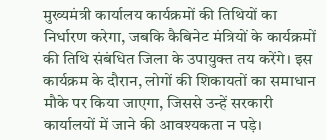मुख्यमंत्री कार्यालय कार्यक्रमों की तिथियों का निर्धारण करेगा, जबकि कैबिनेट मंत्रियों के कार्यक्रमों की तिथि संबंधित जिला के उपायुक्त तय करेंगे। इस कार्यक्रम के दौरान, लोगों की शिकायतों का समाधान मौके पर किया जाएगा, जिससे उन्हें सरकारी कार्यालयों में जाने की आवश्यकता न पड़े।